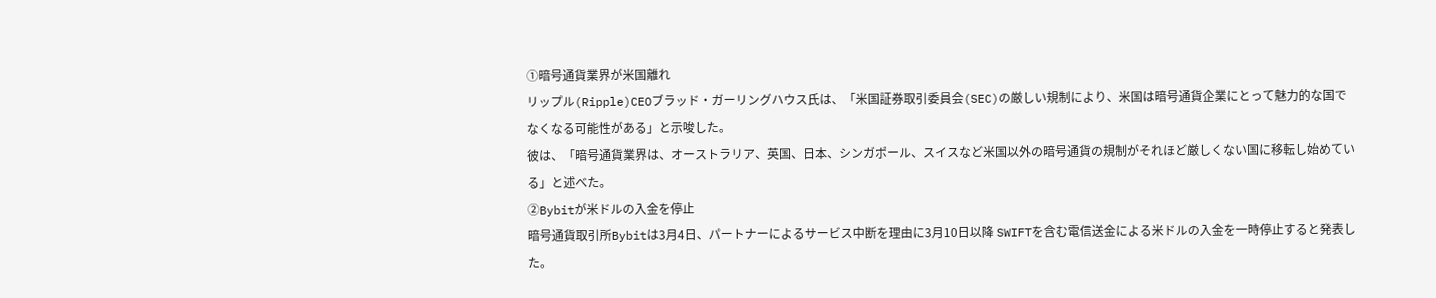①暗号通貨業界が米国離れ
リップル(Ripple)CEOブラッド・ガーリングハウス氏は、「米国証券取引委員会(SEC)の厳しい規制により、米国は暗号通貨企業にとって魅力的な国でなくなる可能性がある」と示唆した。
彼は、「暗号通貨業界は、オーストラリア、英国、日本、シンガポール、スイスなど米国以外の暗号通貨の規制がそれほど厳しくない国に移転し始めている」と述べた。
②Bybitが米ドルの入金を停止
暗号通貨取引所Bybitは3月4日、パートナーによるサービス中断を理由に3月10日以降 SWIFTを含む電信送金による米ドルの入金を一時停止すると発表した。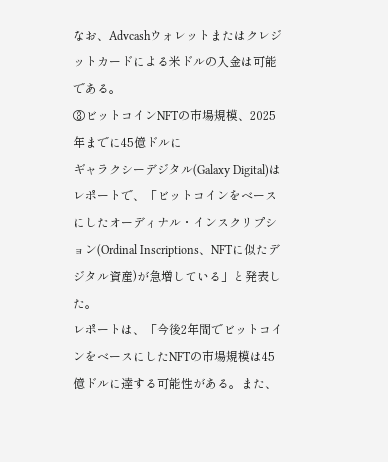なお、Advcashウォレットまたはクレジットカードによる米ドルの入金は可能である。
③ビットコインNFTの市場規模、2025年までに45億ドルに
ギャラクシーデジタル(Galaxy Digital)はレポートで、「ビットコインをベースにしたオーディナル・インスクリプション(Ordinal Inscriptions、NFTに似たデジタル資産)が急増している」と発表した。
レポートは、「今後2年間でビットコインをベースにしたNFTの市場規模は45億ドルに達する可能性がある。また、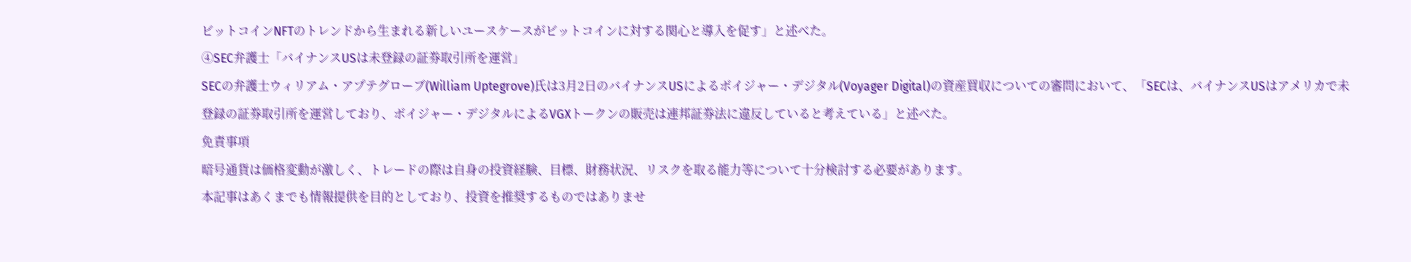ビットコインNFTのトレンドから生まれる新しいユースケースがビットコインに対する関心と導入を促す」と述べた。
④SEC弁護士「バイナンスUSは未登録の証券取引所を運営」
SECの弁護士ウィリアム・アプテグローブ(William Uptegrove)氏は3月2日のバイナンスUSによるボイジャー・デジタル(Voyager Digital)の資産買収についての審問において、「SECは、バイナンスUSはアメリカで未登録の証券取引所を運営しており、ボイジャー・デジタルによるVGXトークンの販売は連邦証券法に違反していると考えている」と述べた。
免責事項
暗号通貨は価格変動が激しく、トレードの際は自身の投資経験、目標、財務状況、リスクを取る能力等について十分検討する必要があります。
本記事はあくまでも情報提供を目的としており、投資を推奨するものではありませ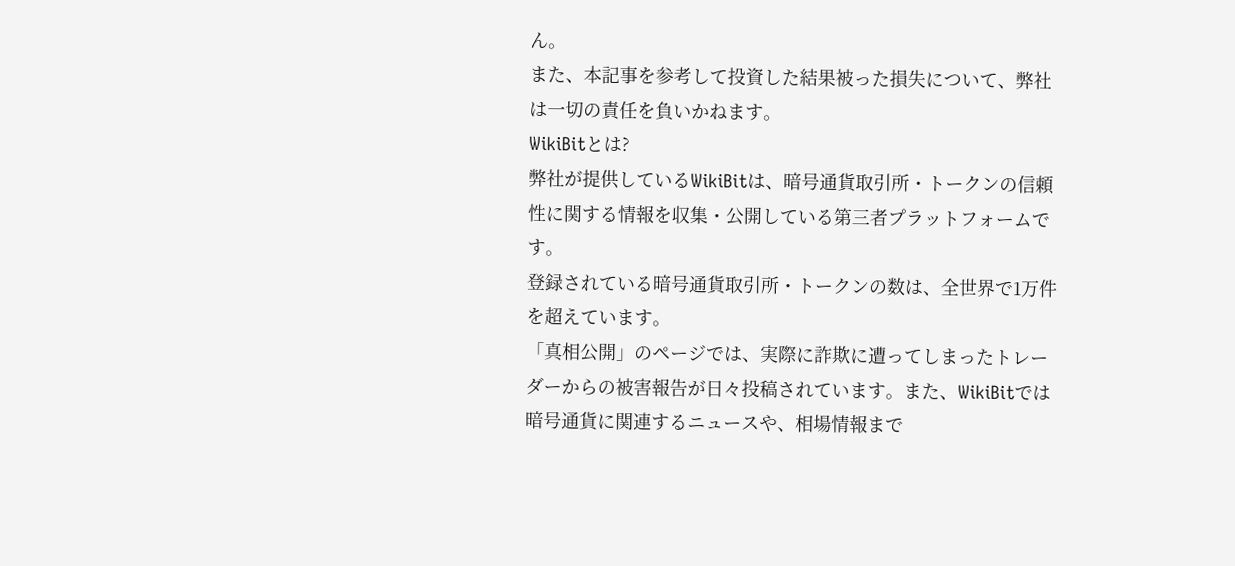ん。
また、本記事を参考して投資した結果被った損失について、弊社は一切の責任を負いかねます。
WikiBitとは?
弊社が提供しているWikiBitは、暗号通貨取引所・トークンの信頼性に関する情報を収集・公開している第三者プラットフォームです。
登録されている暗号通貨取引所・トークンの数は、全世界で1万件を超えています。
「真相公開」のページでは、実際に詐欺に遭ってしまったトレーダーからの被害報告が日々投稿されています。また、WikiBitでは暗号通貨に関連するニュースや、相場情報まで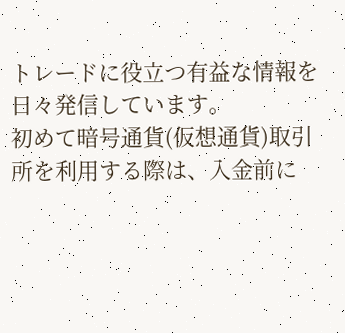トレードに役立つ有益な情報を日々発信しています。
初めて暗号通貨(仮想通貨)取引所を利用する際は、入金前に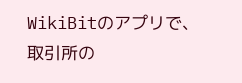WikiBitのアプリで、取引所の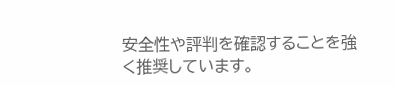安全性や評判を確認することを強く推奨しています。